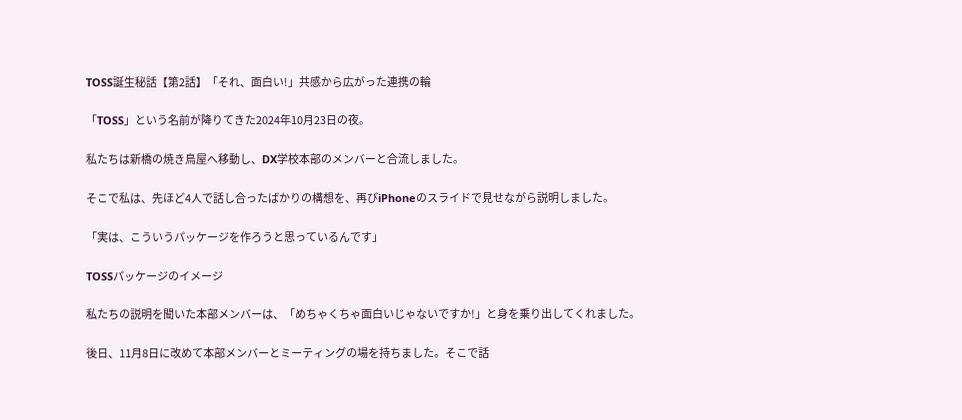TOSS誕生秘話【第2話】「それ、面白い!」共感から広がった連携の輪

「TOSS」という名前が降りてきた2024年10月23日の夜。

私たちは新橋の焼き鳥屋へ移動し、DX学校本部のメンバーと合流しました。

そこで私は、先ほど4人で話し合ったばかりの構想を、再びiPhoneのスライドで見せながら説明しました。

「実は、こういうパッケージを作ろうと思っているんです」

TOSSパッケージのイメージ

私たちの説明を聞いた本部メンバーは、「めちゃくちゃ面白いじゃないですか!」と身を乗り出してくれました。

後日、11月8日に改めて本部メンバーとミーティングの場を持ちました。そこで話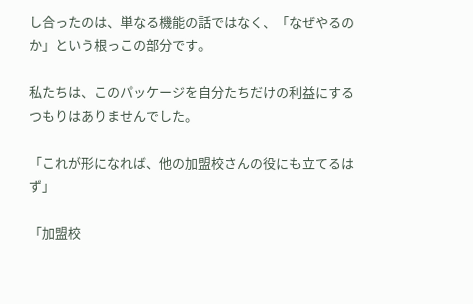し合ったのは、単なる機能の話ではなく、「なぜやるのか」という根っこの部分です。

私たちは、このパッケージを自分たちだけの利益にするつもりはありませんでした。

「これが形になれば、他の加盟校さんの役にも立てるはず」

「加盟校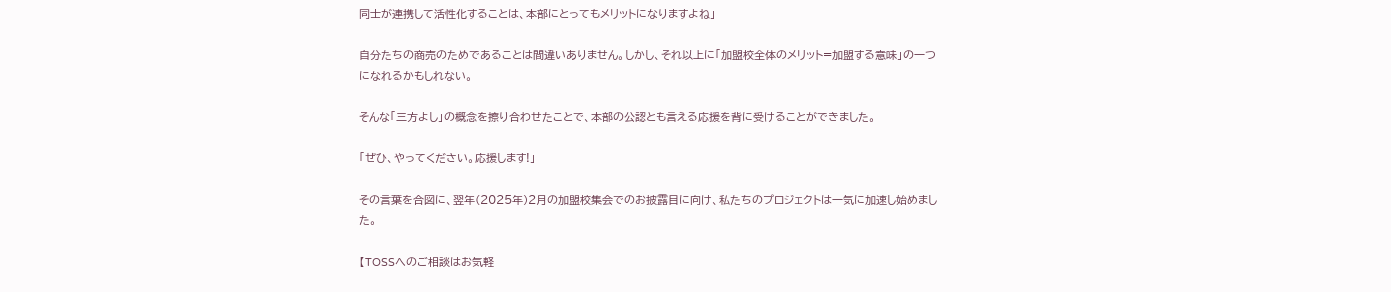同士が連携して活性化することは、本部にとってもメリットになりますよね」

自分たちの商売のためであることは間違いありません。しかし、それ以上に「加盟校全体のメリット=加盟する意味」の一つになれるかもしれない。

そんな「三方よし」の概念を擦り合わせたことで、本部の公認とも言える応援を背に受けることができました。

「ぜひ、やってください。応援します!」

その言葉を合図に、翌年(2025年)2月の加盟校集会でのお披露目に向け、私たちのプロジェクトは一気に加速し始めました。

【TOSSへのご相談はお気軽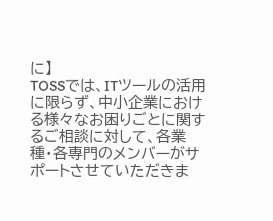に】
TOSSでは、ITツールの活用に限らず、中小企業における様々なお困りごとに関するご相談に対して、各業種・各専門のメンバーがサポートさせていただきま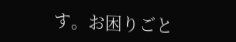す。お困りごと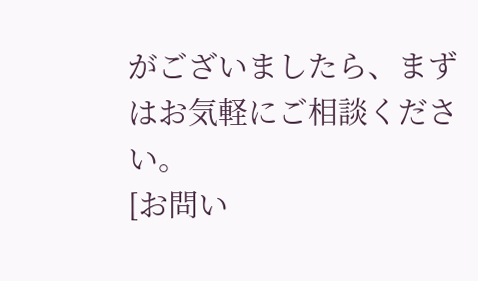がございましたら、まずはお気軽にご相談ください。
[お問い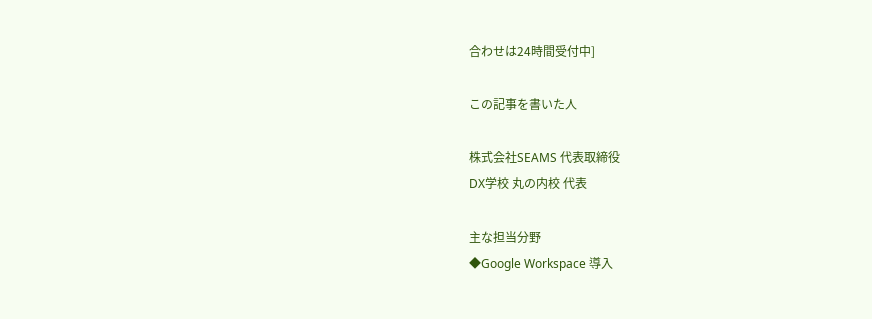合わせは24時間受付中]

この記事を書いた人

株式会社SEAMS 代表取締役
DX学校 丸の内校 代表

主な担当分野
◆Google Workspace 導入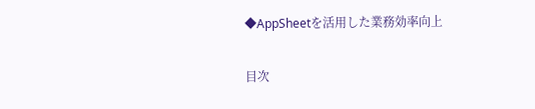◆AppSheetを活用した業務効率向上

目次